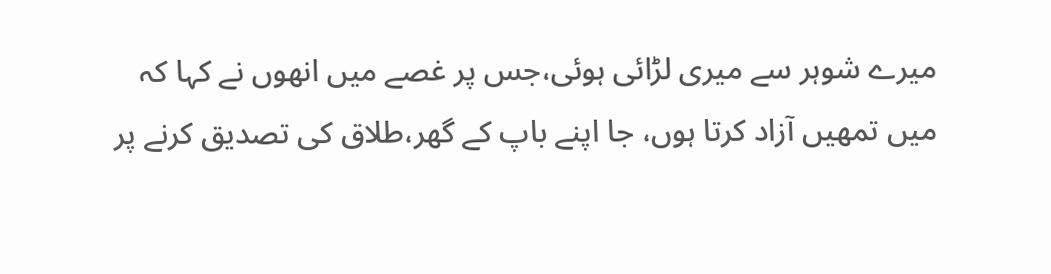میرے شوہر سے میری لڑائی ہوئی،جس پر غصے میں انھوں نے کہا کہ میں تمھیں آزاد کرتا ہوں، جا اپنے باپ کے گھر،طلاق کی تصدیق کرنے پر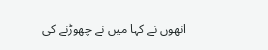انھوں نے کہا میں نے چھوڑنے کی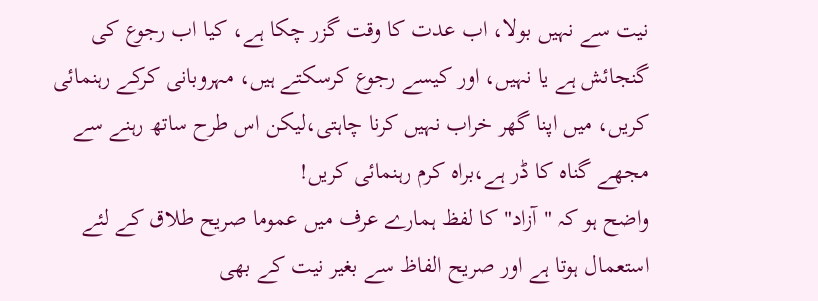نیت سے نہیں بولا، اب عدت کا وقت گزر چکا ہے، کیا اب رجوع کی گنجائش ہے یا نہیں، اور کیسے رجوع کرسکتے ہیں، مہروبانی کرکے رہنمائی کریں، میں اپنا گھر خراب نہیں کرنا چاہتی،لیکن اس طرح ساتھ رہنے سے مجھے گناہ کا ڈر ہے،براہ کرم رہنمائی کریں!
واضح ہو کہ "آزاد" کا لفظ ہمارے عرف میں عموما صریح طلاق کے لئے استعمال ہوتا ہے اور صریح الفاظ سے بغیر نیت کے بھی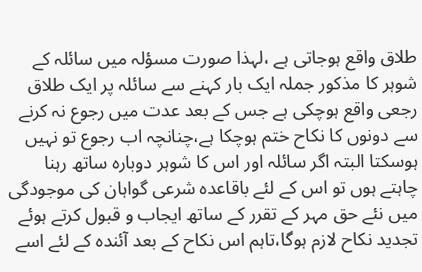طلاق واقع ہوجاتی ہے ،لہذا صورت مسؤلہ میں سائلہ کے شوہر کا مذکور جملہ ایک بار کہنے سے سائلہ پر ایک طلاق رجعی واقع ہوچکی ہے جس کے بعد عدت میں رجوع نہ کرنے سے دونوں کا نکاح ختم ہوچکا ہے،چنانچہ اب رجوع تو نہیں ہوسکتا البتہ اگر سائلہ اور اس کا شوہر دوبارہ ساتھ رہنا چاہتے ہوں تو اس کے لئے باقاعدہ شرعی گواہان کی موجودگی میں نئے حق مہر کے تقرر کے ساتھ ایجاب و قبول کرتے ہوئے تجدید نکاح لازم ہوگا،تاہم اس نکاح کے بعد آئندہ کے لئے اسے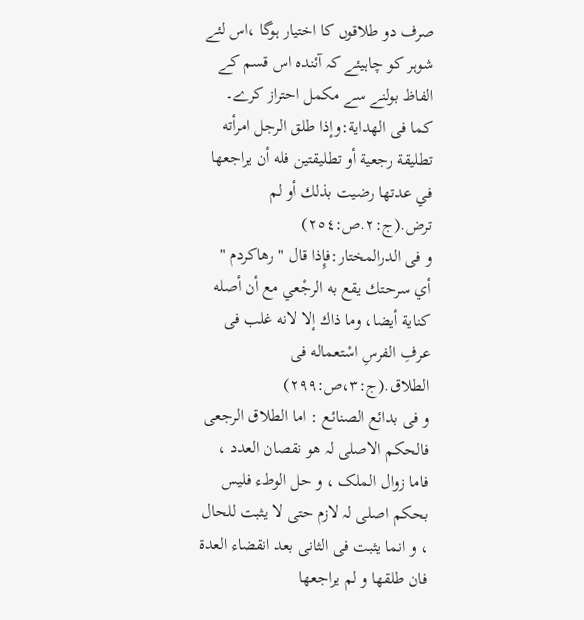صرف دو طلاقوں کا اختیار ہوگا ،اس لئے شوہر کو چاہیئے کہ آئندہ اس قسم کے الفاظ بولنے سے مکمل احتراز کرے۔
کما فى الهداية:وإذا طلق الرجل امرأته تطليقة رجعية أو تطليقتين فله أن يراجعها في عدتها رضيت بذلك أو لم ترض.(ج:٢.ص:٢٥٤)
و فى الدرالمختار:فإِذا قال " رهاكردم " أي سرحتك يقع به الرجْعي مع أن أصله كناية أيضا، وما ذاك إلا لانه غلب فى عرفِ الفرسِ اسْتعماله فى الطلاق.(ج:٣،ص:٢٩٩)
و فی بدائع الصنائع : اما الطلاق الرجعی فالحکم الاصلی لہ ھو نقصان العدد ، فاما زوال الملک ، و حل الوطء فلیس بحکم اصلی لہ لازم حتی لا یثبت للحال ، و انما یثبت فی الثانی بعد انقضاء العدۃ فان طلقھا و لم یراجعھا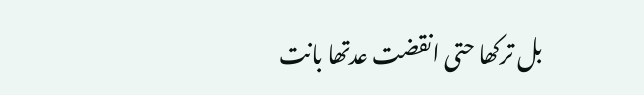بل ترکھا حتی انقضت عدتھا بانت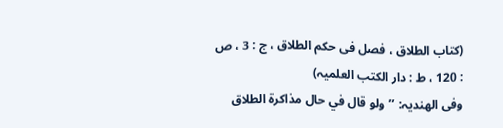(کتاب الطلاق ، فصل فی حکم الطلاق ، ج : 3 ، ص : 120 ، ط : دار الکتب العلمیہ)
وفی الھندیہ: ’’ولو قال في حال مذاكرة الطلاق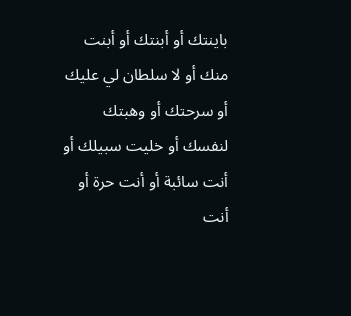باينتك أو أبنتك أو أبنت منك أو لا سلطان لي عليك أو سرحتك أو وهبتك لنفسك أو خليت سبيلك أو أنت سائبة أو أنت حرة أو أنت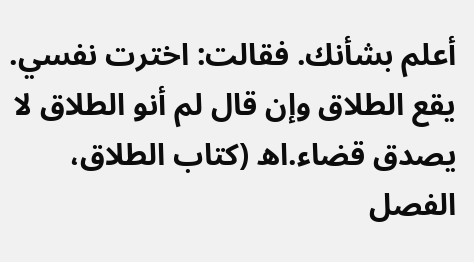أعلم بشأنك. فقالت: اخترت نفسي. يقع الطلاق وإن قال لم أنو الطلاق لا يصدق قضاء.اھ (کتاب الطلاق، الفصل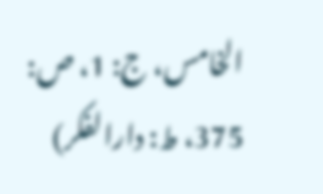الخامس، ج: 1، ص: 375، ط: دارالفکر)